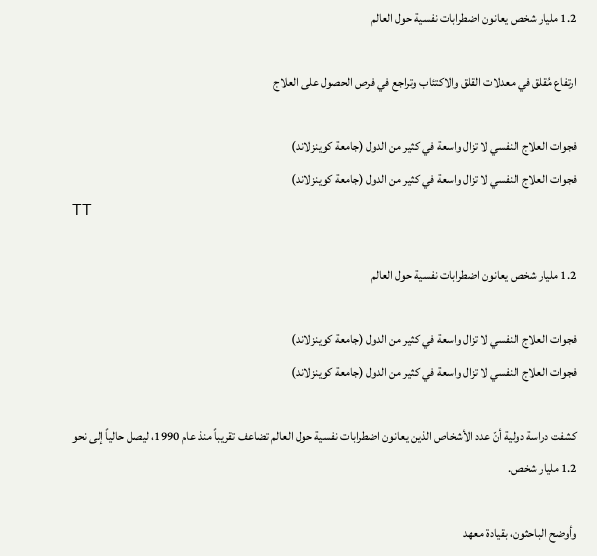1.2 مليار شخص يعانون اضطرابات نفسية حول العالم

ارتفاع مُقلق في معدلات القلق والاكتئاب وتراجع في فرص الحصول على العلاج

فجوات العلاج النفسي لا تزال واسعة في كثير من الدول (جامعة كوينزلاند)
فجوات العلاج النفسي لا تزال واسعة في كثير من الدول (جامعة كوينزلاند)
TT

1.2 مليار شخص يعانون اضطرابات نفسية حول العالم

فجوات العلاج النفسي لا تزال واسعة في كثير من الدول (جامعة كوينزلاند)
فجوات العلاج النفسي لا تزال واسعة في كثير من الدول (جامعة كوينزلاند)

كشفت دراسة دولية أنّ عدد الأشخاص الذين يعانون اضطرابات نفسية حول العالم تضاعف تقريباً منذ عام 1990، ليصل حالياً إلى نحو 1.2 مليار شخص.

وأوضح الباحثون، بقيادة معهد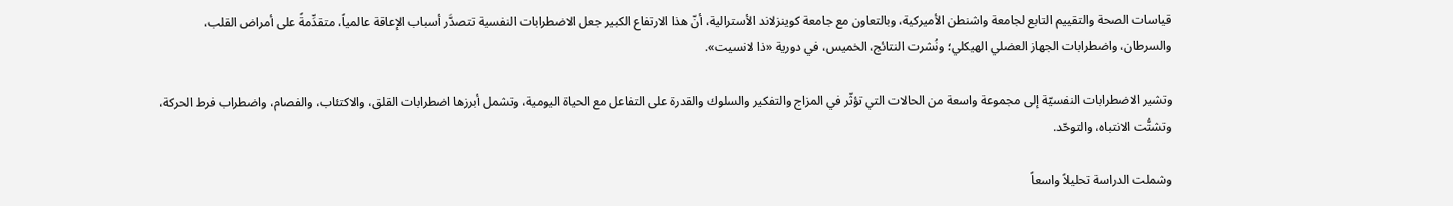قياسات الصحة والتقييم التابع لجامعة واشنطن الأميركية، وبالتعاون مع جامعة كوينزلاند الأسترالية، أنّ هذا الارتفاع الكبير جعل الاضطرابات النفسية تتصدَّر أسباب الإعاقة عالمياً، متقدِّمةً على أمراض القلب، والسرطان، واضطرابات الجهاز العضلي الهيكلي؛ ونُشرت النتائج، الخميس، في دورية «ذا لانسيت».

وتشير الاضطرابات النفسيّة إلى مجموعة واسعة من الحالات التي تؤثّر في المزاج والتفكير والسلوك والقدرة على التفاعل مع الحياة اليومية، وتشمل أبرزها اضطرابات القلق، والاكتئاب، والفصام، واضطراب فرط الحركة، وتشتُّت الانتباه، والتوحّد.

وشملت الدراسة تحليلاً واسعاً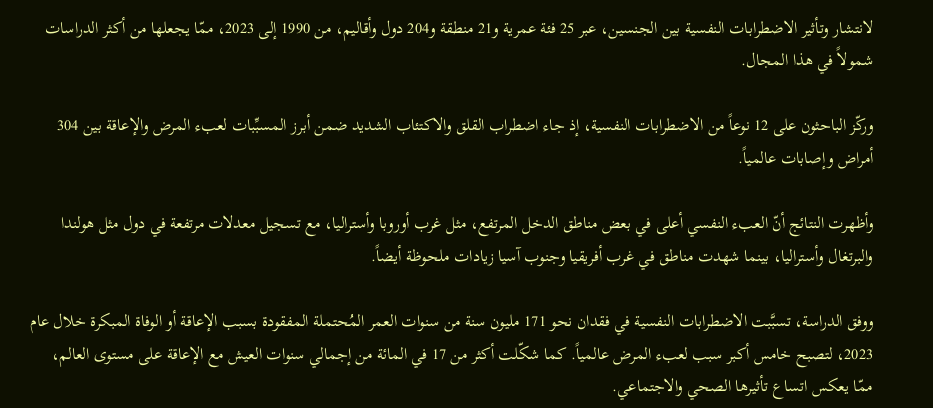لانتشار وتأثير الاضطرابات النفسية بين الجنسين، عبر 25 فئة عمرية و21 منطقة و204 دول وأقاليم، من 1990 إلى 2023، ممّا يجعلها من أكثر الدراسات شمولاً في هذا المجال.

وركّز الباحثون على 12 نوعاً من الاضطرابات النفسية، إذ جاء اضطراب القلق والاكتئاب الشديد ضمن أبرز المسبِّبات لعبء المرض والإعاقة بين 304 أمراض وإصابات عالمياً.

وأظهرت النتائج أنّ العبء النفسي أعلى في بعض مناطق الدخل المرتفع، مثل غرب أوروبا وأستراليا، مع تسجيل معدلات مرتفعة في دول مثل هولندا والبرتغال وأستراليا، بينما شهدت مناطق في غرب أفريقيا وجنوب آسيا زيادات ملحوظة أيضاً.

ووفق الدراسة، تسبَّبت الاضطرابات النفسية في فقدان نحو 171 مليون سنة من سنوات العمر المُحتملة المفقودة بسبب الإعاقة أو الوفاة المبكرة خلال عام 2023، لتصبح خامس أكبر سبب لعبء المرض عالمياً. كما شكّلت أكثر من 17 في المائة من إجمالي سنوات العيش مع الإعاقة على مستوى العالم، ممّا يعكس اتساع تأثيرها الصحي والاجتماعي.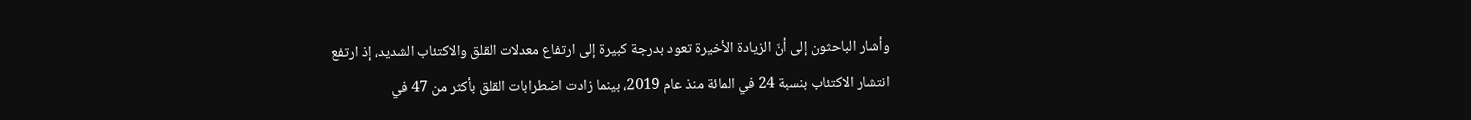وأشار الباحثون إلى أنّ الزيادة الأخيرة تعود بدرجة كبيرة إلى ارتفاع معدلات القلق والاكتئاب الشديد، إذ ارتفع انتشار الاكتئاب بنسبة 24 في المائة منذ عام 2019، بينما زادت اضطرابات القلق بأكثر من 47 في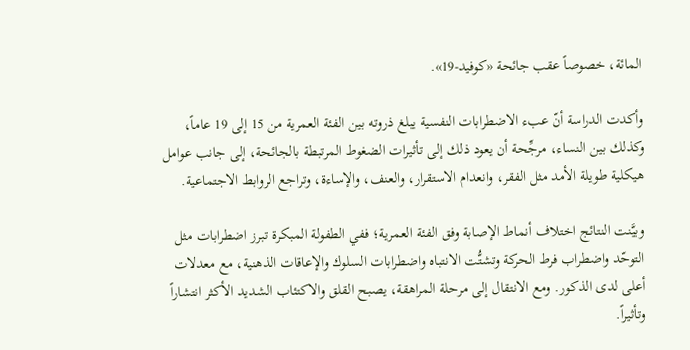المائة، خصوصاً عقب جائحة «كوفيد-19».

وأكدت الدراسة أنّ عبء الاضطرابات النفسية يبلغ ذروته بين الفئة العمرية من 15 إلى 19 عاماً، وكذلك بين النساء، مرجِّحة أن يعود ذلك إلى تأثيرات الضغوط المرتبطة بالجائحة، إلى جانب عوامل هيكلية طويلة الأمد مثل الفقر، وانعدام الاستقرار، والعنف، والإساءة، وتراجع الروابط الاجتماعية.

وبيَّنت النتائج اختلاف أنماط الإصابة وفق الفئة العمرية؛ ففي الطفولة المبكرة تبرز اضطرابات مثل التوحّد واضطراب فرط الحركة وتشتُّت الانتباه واضطرابات السلوك والإعاقات الذهنية، مع معدلات أعلى لدى الذكور. ومع الانتقال إلى مرحلة المراهقة، يصبح القلق والاكتئاب الشديد الأكثر انتشاراً وتأثيراً.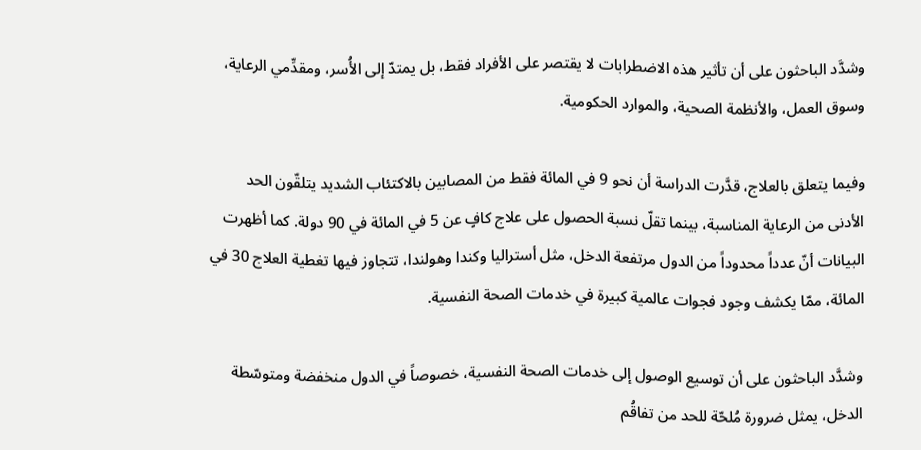وشدَّد الباحثون على أن تأثير هذه الاضطرابات لا يقتصر على الأفراد فقط، بل يمتدّ إلى الأُسر، ومقدِّمي الرعاية، وسوق العمل، والأنظمة الصحية، والموارد الحكومية.

وفيما يتعلق بالعلاج، قدَّرت الدراسة أن نحو 9 في المائة فقط من المصابين بالاكتئاب الشديد يتلقّون الحد الأدنى من الرعاية المناسبة، بينما تقلّ نسبة الحصول على علاج كافٍ عن 5 في المائة في 90 دولة. كما أظهرت البيانات أنّ عدداً محدوداً من الدول مرتفعة الدخل، مثل أستراليا وكندا وهولندا، تتجاوز فيها تغطية العلاج 30 في المائة، ممّا يكشف وجود فجوات عالمية كبيرة في خدمات الصحة النفسية.

وشدَّد الباحثون على أن توسيع الوصول إلى خدمات الصحة النفسية، خصوصاً في الدول منخفضة ومتوسّطة الدخل، يمثل ضرورة مُلحّة للحد من تفاقُم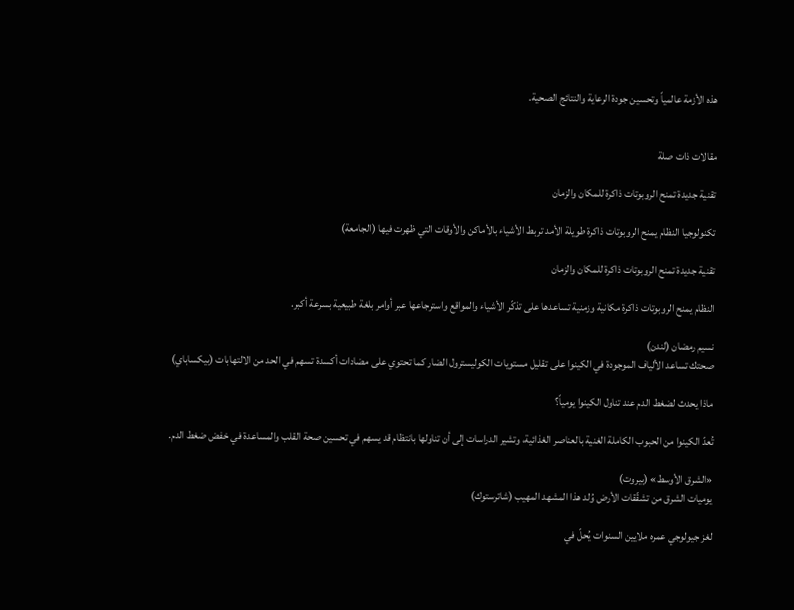هذه الأزمة عالمياً وتحسين جودة الرعاية والنتائج الصحية.


مقالات ذات صلة

تقنية جديدة تمنح الروبوتات ذاكرة للمكان والزمان

تكنولوجيا النظام يمنح الروبوتات ذاكرة طويلة الأمد تربط الأشياء بالأماكن والأوقات التي ظهرت فيها (الجامعة)

تقنية جديدة تمنح الروبوتات ذاكرة للمكان والزمان

النظام يمنح الروبوتات ذاكرة مكانية وزمنية تساعدها على تذكّر الأشياء والمواقع واسترجاعها عبر أوامر بلغة طبيعية بسرعة أكبر.

نسيم رمضان (لندن)
صحتك تساعد الألياف الموجودة في الكينوا على تقليل مستويات الكوليسترول الضار كما تحتوي على مضادات أكسدة تسهم في الحد من الالتهابات (بيكساباي)

ماذا يحدث لضغط الدم عند تناول الكينوا يومياً؟

تُعدّ الكينوا من الحبوب الكاملة الغنية بالعناصر الغذائية، وتشير الدراسات إلى أن تناولها بانتظام قد يسهم في تحسين صحة القلب والمساعدة في خفض ضغط الدم.

«الشرق الأوسط» (بيروت)
يوميات الشرق من تشقّقات الأرض وُلد هذا المشهد المهيب (شاترستوك)

لغز جيولوجي عمره ملايين السنوات يُحلّ في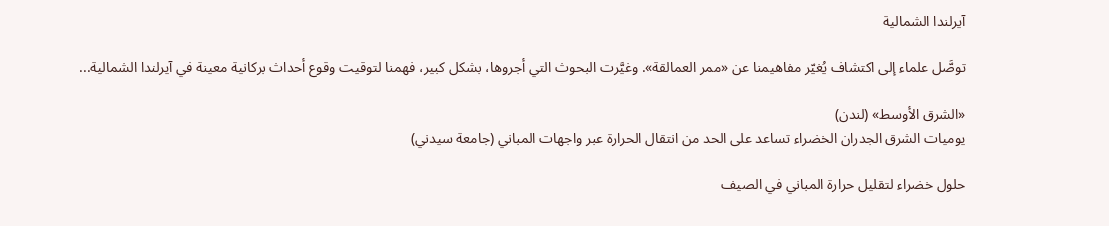آيرلندا الشمالية

توصَّل علماء إلى اكتشاف يُغيّر مفاهيمنا عن «ممر العمالقة». وغيَّرت البحوث التي أجروها، بشكل كبير، فهمنا لتوقيت وقوع أحداث بركانية معينة في آيرلندا الشمالية...

«الشرق الأوسط» (لندن)
يوميات الشرق الجدران الخضراء تساعد على الحد من انتقال الحرارة عبر واجهات المباني (جامعة سيدني)

حلول خضراء لتقليل حرارة المباني في الصيف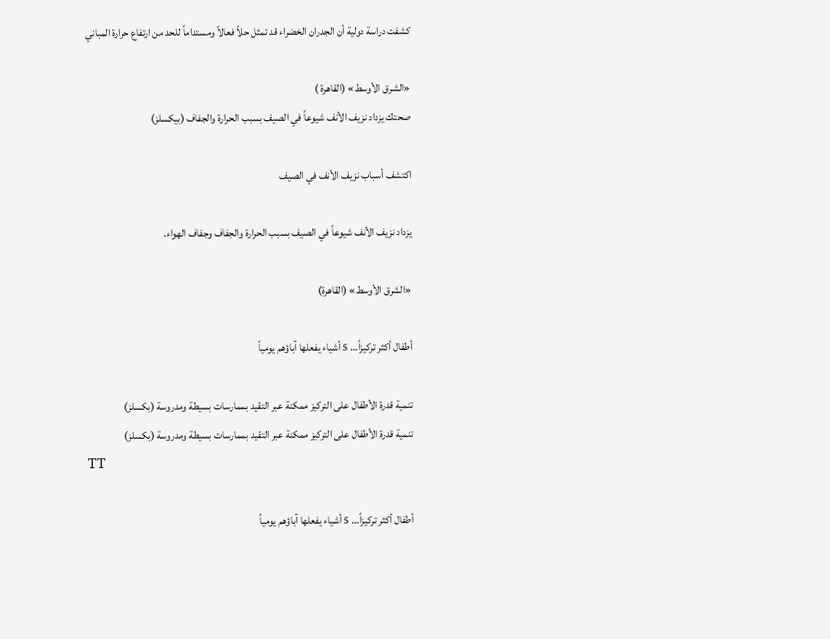كشفت دراسة دولية أن الجدران الخضراء قد تمثل حلاً فعالاً ومستداماً للحد من ارتفاع حرارة المباني

«الشرق الأوسط» (القاهرة )
صحتك يزداد نزيف الأنف شيوعاً في الصيف بسبب الحرارة والجفاف (بيكسلز)

اكتشف أسباب نزيف الأنف في الصيف

يزداد نزيف الأنف شيوعاً في الصيف بسبب الحرارة والجفاف وجفاف الهواء.

«الشرق الأوسط» (القاهرة)

أطفال أكثر تركيزاً… 5 أشياء يفعلها آباؤهم يومياً

تنمية قدرة الأطفال على التركيز ممكنة عبر التقيد بممارسات بسيطة ومدروسة (بكسلز)
تنمية قدرة الأطفال على التركيز ممكنة عبر التقيد بممارسات بسيطة ومدروسة (بكسلز)
TT

أطفال أكثر تركيزاً… 5 أشياء يفعلها آباؤهم يومياً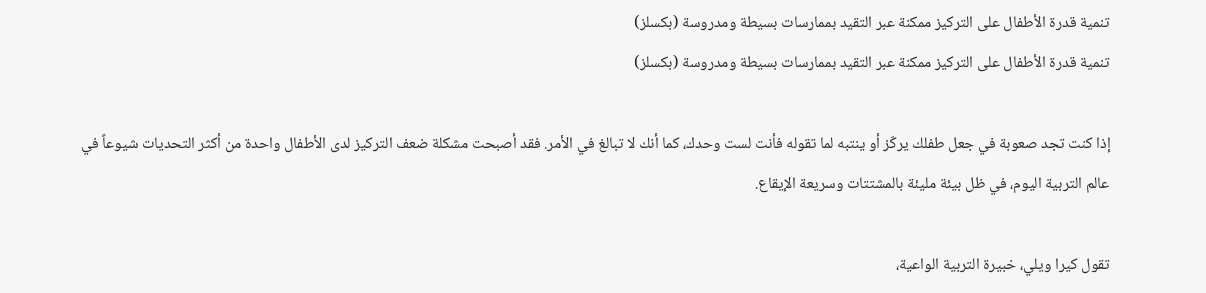تنمية قدرة الأطفال على التركيز ممكنة عبر التقيد بممارسات بسيطة ومدروسة (بكسلز)
تنمية قدرة الأطفال على التركيز ممكنة عبر التقيد بممارسات بسيطة ومدروسة (بكسلز)

إذا كنت تجد صعوبة في جعل طفلك يركّز أو ينتبه لما تقوله فأنت لست وحدك، كما أنك لا تبالغ في الأمر. فقد أصبحت مشكلة ضعف التركيز لدى الأطفال واحدة من أكثر التحديات شيوعاً في عالم التربية اليوم، في ظل بيئة مليئة بالمشتتات وسريعة الإيقاع.

تقول كيرا ويلي، خبيرة التربية الواعية،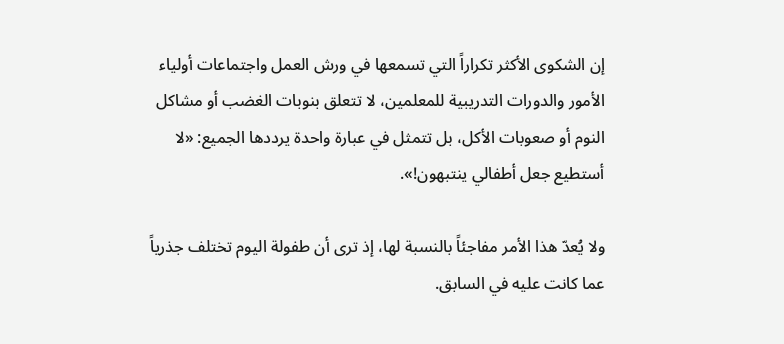إن الشكوى الأكثر تكراراً التي تسمعها في ورش العمل واجتماعات أولياء الأمور والدورات التدريبية للمعلمين، لا تتعلق بنوبات الغضب أو مشاكل النوم أو صعوبات الأكل، بل تتمثل في عبارة واحدة يرددها الجميع: «لا أستطيع جعل أطفالي ينتبهون!».

ولا يُعدّ هذا الأمر مفاجئاً بالنسبة لها، إذ ترى أن طفولة اليوم تختلف جذرياً عما كانت عليه في السابق.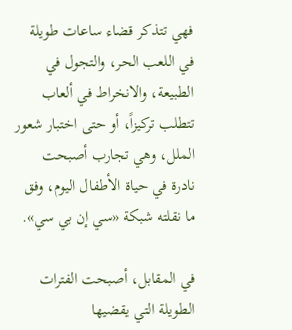فهي تتذكر قضاء ساعات طويلة في اللعب الحر، والتجول في الطبيعة، والانخراط في ألعاب تتطلب تركيزاً، أو حتى اختبار شعور الملل، وهي تجارب أصبحت نادرة في حياة الأطفال اليوم، وفق ما نقلته شبكة «سي إن بي سي».

في المقابل، أصبحت الفترات الطويلة التي يقضيها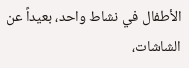الأطفال في نشاط واحد، بعيداً عن الشاشات،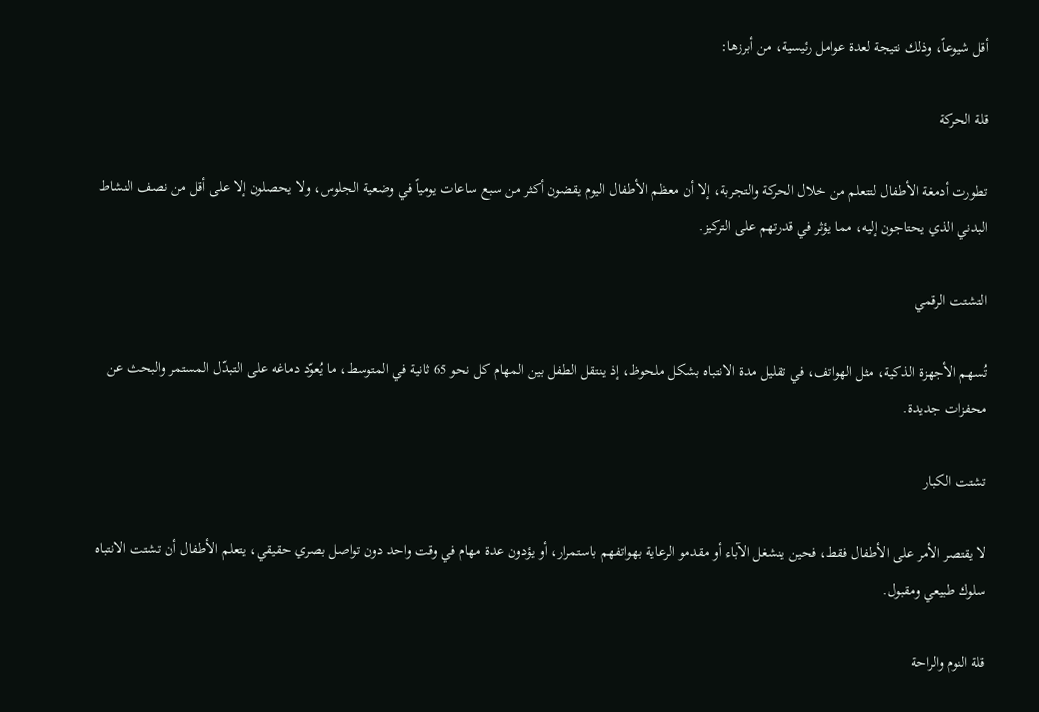أقل شيوعاً، وذلك نتيجة لعدة عوامل رئيسية، من أبرزها:

قلة الحركة

تطورت أدمغة الأطفال لتتعلم من خلال الحركة والتجربة، إلا أن معظم الأطفال اليوم يقضون أكثر من سبع ساعات يومياً في وضعية الجلوس، ولا يحصلون إلا على أقل من نصف النشاط البدني الذي يحتاجون إليه، مما يؤثر في قدرتهم على التركيز.

التشتت الرقمي

تُسهم الأجهزة الذكية، مثل الهواتف، في تقليل مدة الانتباه بشكل ملحوظ، إذ ينتقل الطفل بين المهام كل نحو 65 ثانية في المتوسط، ما يُعوّد دماغه على التبدّل المستمر والبحث عن محفزات جديدة.

تشتت الكبار

لا يقتصر الأمر على الأطفال فقط، فحين ينشغل الآباء أو مقدمو الرعاية بهواتفهم باستمرار، أو يؤدون عدة مهام في وقت واحد دون تواصل بصري حقيقي، يتعلم الأطفال أن تشتت الانتباه سلوك طبيعي ومقبول.

قلة النوم والراحة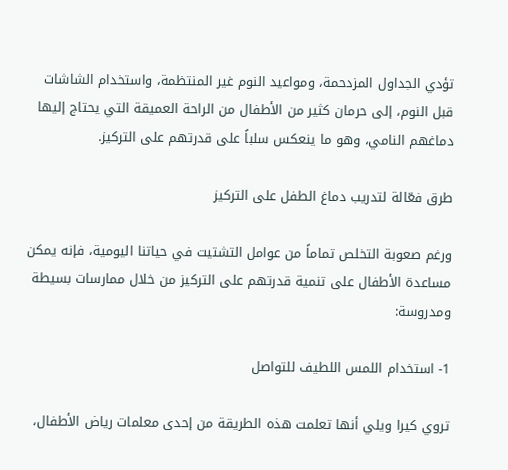تؤدي الجداول المزدحمة، ومواعيد النوم غير المنتظمة، واستخدام الشاشات قبل النوم، إلى حرمان كثير من الأطفال من الراحة العميقة التي يحتاج إليها دماغهم النامي، وهو ما ينعكس سلباً على قدرتهم على التركيز.

طرق فعّالة لتدريب دماغ الطفل على التركيز

ورغم صعوبة التخلص تماماً من عوامل التشتيت في حياتنا اليومية، فإنه يمكن مساعدة الأطفال على تنمية قدرتهم على التركيز من خلال ممارسات بسيطة ومدروسة:

1- استخدام اللمس اللطيف للتواصل

تروي كيرا ويلي أنها تعلمت هذه الطريقة من إحدى معلمات رياض الأطفال،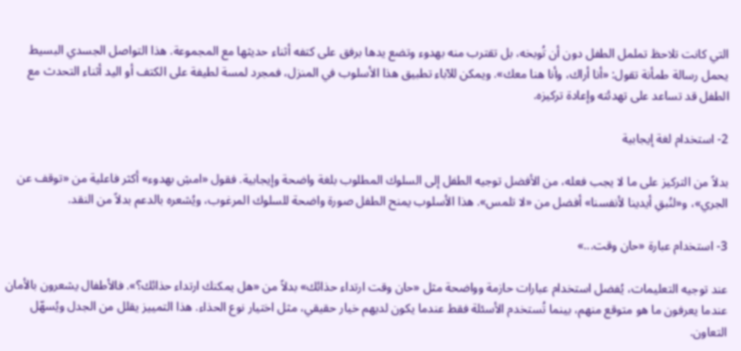التي كانت تلاحظ تململ الطفل دون أن تُوبخه، بل تقترب منه بهدوء وتضع يدها برفق على كتفه أثناء حديثها مع المجموعة. هذا التواصل الجسدي البسيط يحمل رسالة طمأنة تقول: «أنا أراك، وأنا هنا معك». ويمكن للآباء تطبيق هذا الأسلوب في المنزل، فمجرد لمسة لطيفة على الكتف أو اليد أثناء التحدث مع الطفل قد تساعد على تهدئته وإعادة تركيزه.

2- استخدام لغة إيجابية

بدلاً من التركيز على ما لا يجب فعله، من الأفضل توجيه الطفل إلى السلوك المطلوب بلغة واضحة وإيجابية. فقول «امشِ بهدوء» أكثر فاعلية من «توقف عن الجري»، و«لنُبقِ أيدينا لأنفسنا» أفضل من «لا تلمس». هذا الأسلوب يمنح الطفل صورة واضحة للسلوك المرغوب، ويُشعره بالدعم بدلاً من النقد.

3- استخدام عبارة «حان وقت...»

عند توجيه التعليمات، يُفضل استخدام عبارات حازمة وواضحة مثل «حان وقت ارتداء حذائك» بدلاً من «هل يمكنك ارتداء حذائك؟». فالأطفال يشعرون بالأمان عندما يعرفون ما هو متوقع منهم، بينما تُستخدم الأسئلة فقط عندما يكون لديهم خيار حقيقي، مثل اختيار نوع الحذاء. هذا التمييز يقلل من الجدل ويُسهّل التعاون.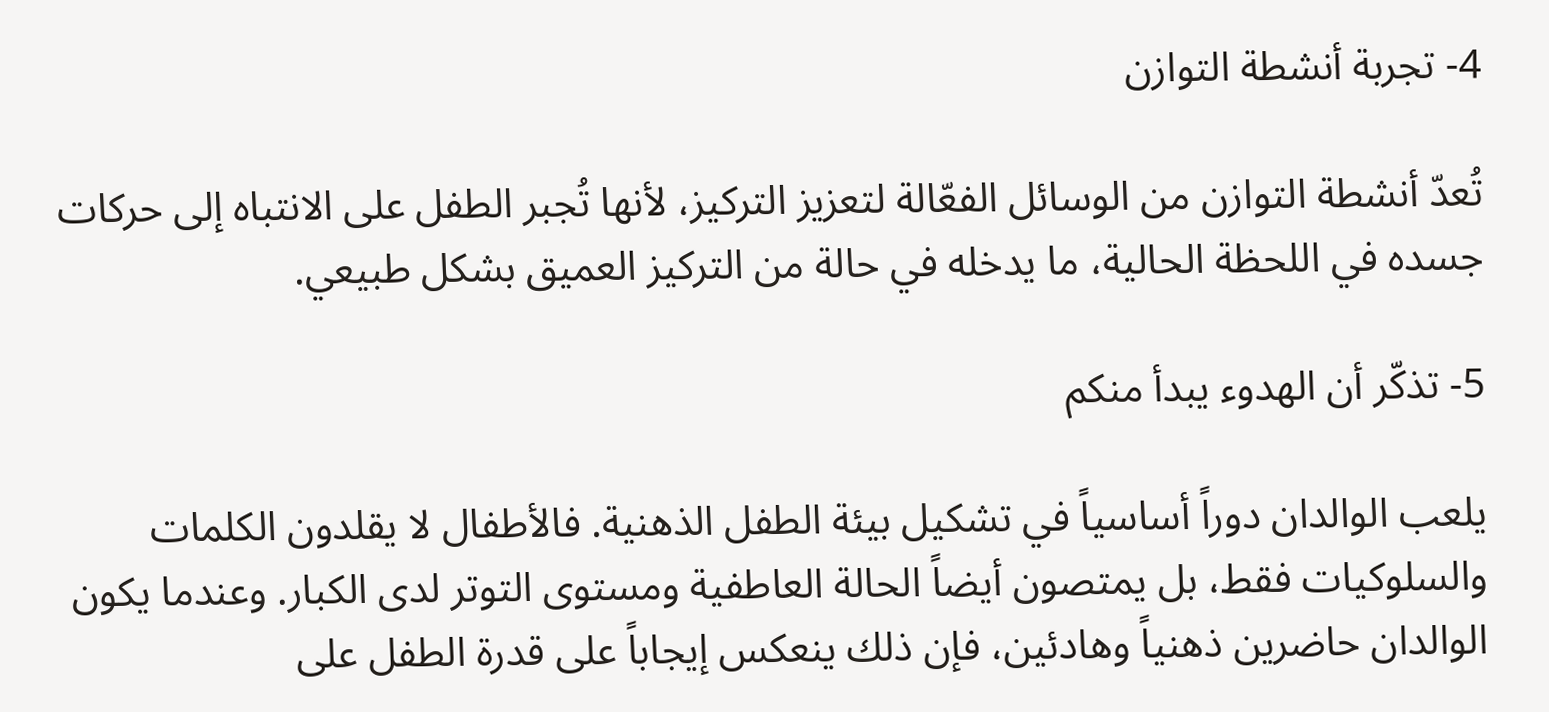4- تجربة أنشطة التوازن

تُعدّ أنشطة التوازن من الوسائل الفعّالة لتعزيز التركيز، لأنها تُجبر الطفل على الانتباه إلى حركات جسده في اللحظة الحالية، ما يدخله في حالة من التركيز العميق بشكل طبيعي.

5- تذكّر أن الهدوء يبدأ منكم

يلعب الوالدان دوراً أساسياً في تشكيل بيئة الطفل الذهنية. فالأطفال لا يقلدون الكلمات والسلوكيات فقط، بل يمتصون أيضاً الحالة العاطفية ومستوى التوتر لدى الكبار. وعندما يكون الوالدان حاضرين ذهنياً وهادئين، فإن ذلك ينعكس إيجاباً على قدرة الطفل على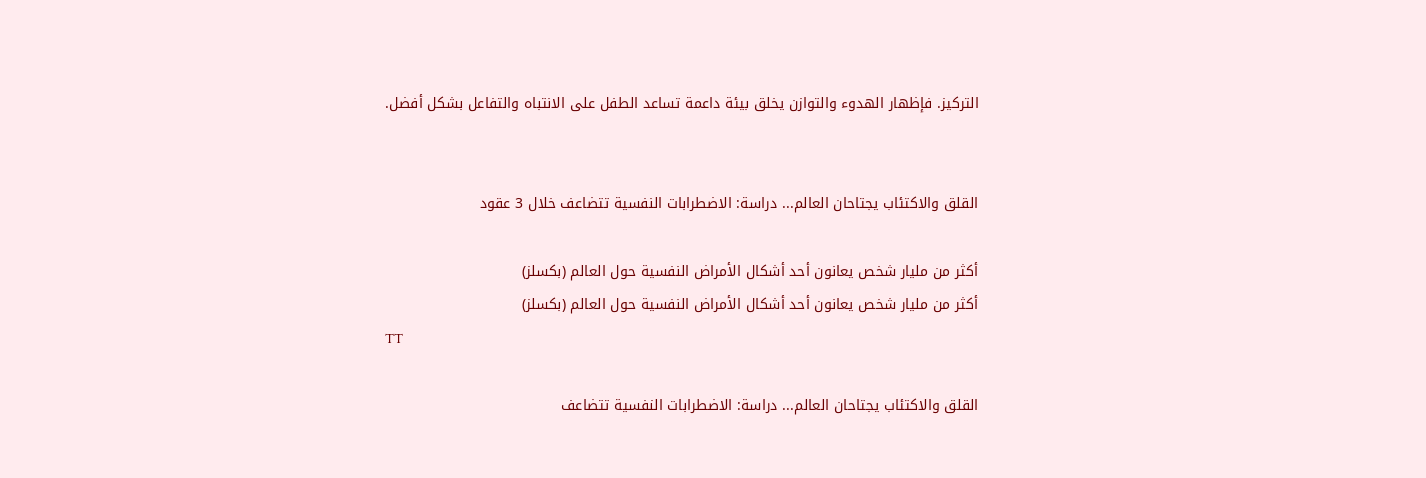التركيز. فإظهار الهدوء والتوازن يخلق بيئة داعمة تساعد الطفل على الانتباه والتفاعل بشكل أفضل.


القلق والاكتئاب يجتاحان العالم... دراسة: الاضطرابات النفسية تتضاعف خلال 3 عقود

أكثر من مليار شخص يعانون أحد أشكال الأمراض النفسية حول العالم (بكسلز)
أكثر من مليار شخص يعانون أحد أشكال الأمراض النفسية حول العالم (بكسلز)
TT

القلق والاكتئاب يجتاحان العالم... دراسة: الاضطرابات النفسية تتضاعف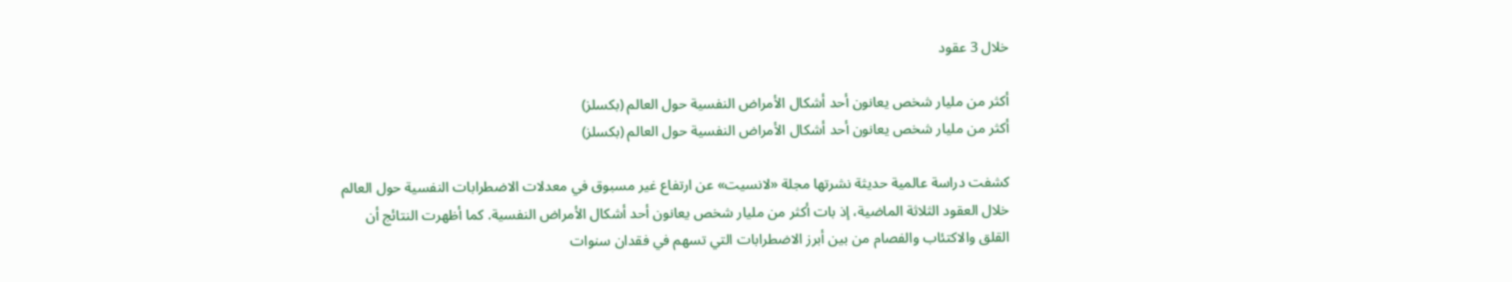خلال 3 عقود

أكثر من مليار شخص يعانون أحد أشكال الأمراض النفسية حول العالم (بكسلز)
أكثر من مليار شخص يعانون أحد أشكال الأمراض النفسية حول العالم (بكسلز)

كشفت دراسة عالمية حديثة نشرتها مجلة «لانسيت» عن ارتفاع غير مسبوق في معدلات الاضطرابات النفسية حول العالم خلال العقود الثلاثة الماضية، إذ بات أكثر من مليار شخص يعانون أحد أشكال الأمراض النفسية. كما أظهرت النتائج أن القلق والاكتئاب والفصام من بين أبرز الاضطرابات التي تسهم في فقدان سنوات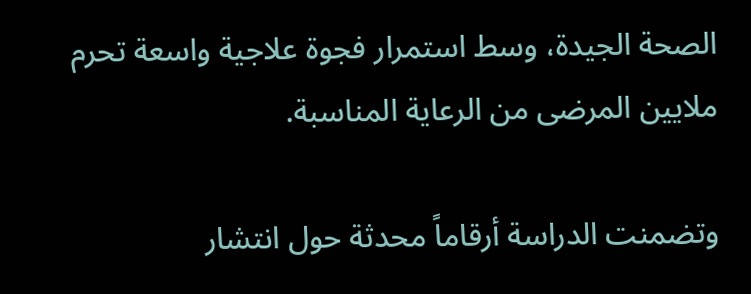الصحة الجيدة، وسط استمرار فجوة علاجية واسعة تحرم ملايين المرضى من الرعاية المناسبة.

وتضمنت الدراسة أرقاماً محدثة حول انتشار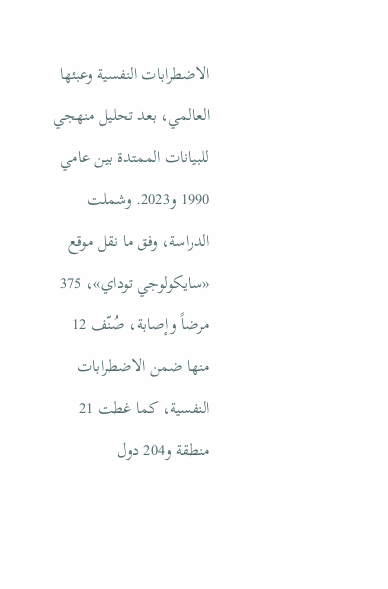الاضطرابات النفسية وعبئها العالمي، بعد تحليل منهجي للبيانات الممتدة بين عامي 1990 و2023. وشملت الدراسة، وفق ما نقل موقع «سايكولوجي توداي»، 375 مرضاً وإصابة، صُنّف 12 منها ضمن الاضطرابات النفسية، كما غطت 21 منطقة و204 دول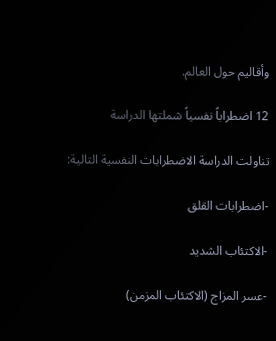وأقاليم حول العالم.

12 اضطراباً نفسياً شملتها الدراسة

تناولت الدراسة الاضطرابات النفسية التالية:

-اضطرابات القلق

-الاكتئاب الشديد

-عسر المزاج (الاكتئاب المزمن)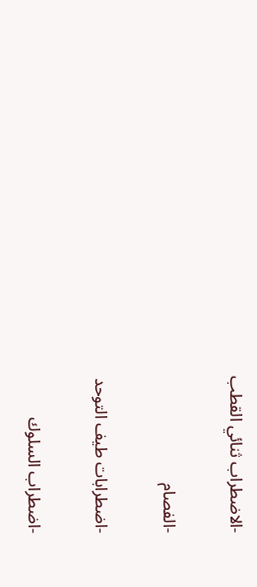-الاضطراب ثنائي القطب

-الفصام

-اضطرابات طيف التوحد

-اضطراب السلوك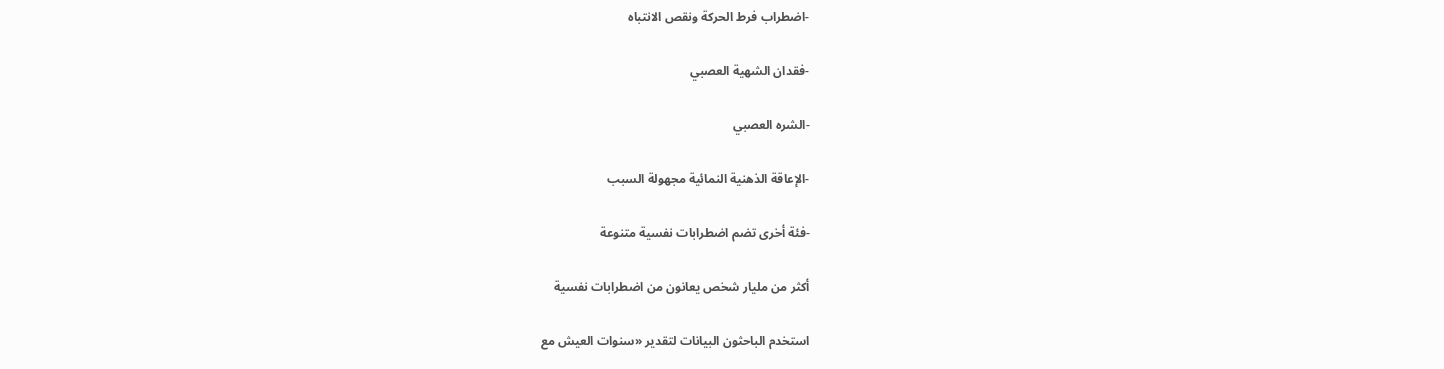-اضطراب فرط الحركة ونقص الانتباه

-فقدان الشهية العصبي

-الشره العصبي

-الإعاقة الذهنية النمائية مجهولة السبب

-فئة أخرى تضم اضطرابات نفسية متنوعة

أكثر من مليار شخص يعانون من اضطرابات نفسية

استخدم الباحثون البيانات لتقدير «سنوات العيش مع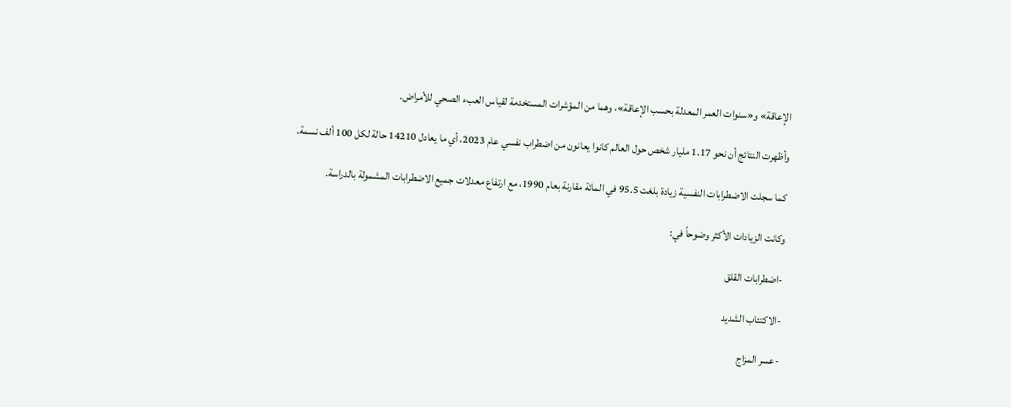الإعاقة» و«سنوات العمر المعدلة بحسب الإعاقة»، وهما من المؤشرات المستخدمة لقياس العبء الصحي للأمراض.

وأظهرت النتائج أن نحو 1.17 مليار شخص حول العالم كانوا يعانون من اضطراب نفسي عام 2023، أي ما يعادل 14210 حالة لكل 100 ألف نسمة.

كما سجلت الاضطرابات النفسية زيادة بلغت 95.5 في المائة مقارنة بعام 1990، مع ارتفاع معدلات جميع الاضطرابات المشمولة بالدراسة.

وكانت الزيادات الأكثر وضوحاً في:

-اضطرابات القلق

-الاكتئاب الشديد

-عسر المزاج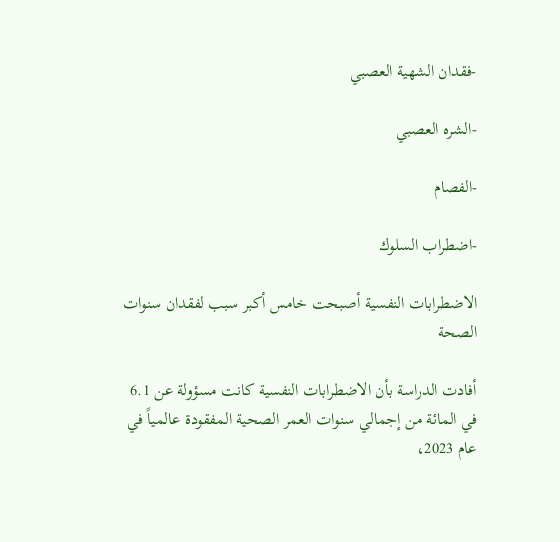-فقدان الشهية العصبي

-الشره العصبي

-الفصام

-اضطراب السلوك

الاضطرابات النفسية أصبحت خامس أكبر سبب لفقدان سنوات الصحة

أفادت الدراسة بأن الاضطرابات النفسية كانت مسؤولة عن 6.1 في المائة من إجمالي سنوات العمر الصحية المفقودة عالمياً في عام 2023،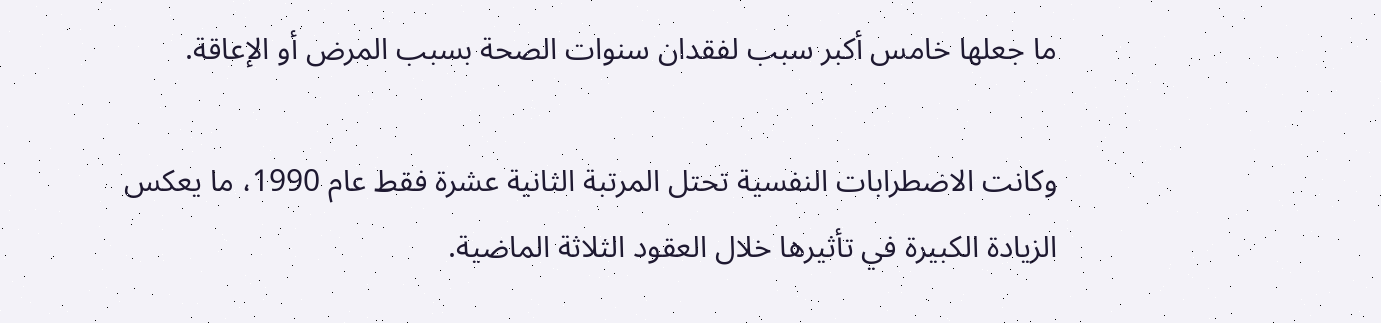ما جعلها خامس أكبر سبب لفقدان سنوات الصحة بسبب المرض أو الإعاقة.

وكانت الاضطرابات النفسية تحتل المرتبة الثانية عشرة فقط عام 1990، ما يعكس الزيادة الكبيرة في تأثيرها خلال العقود الثلاثة الماضية.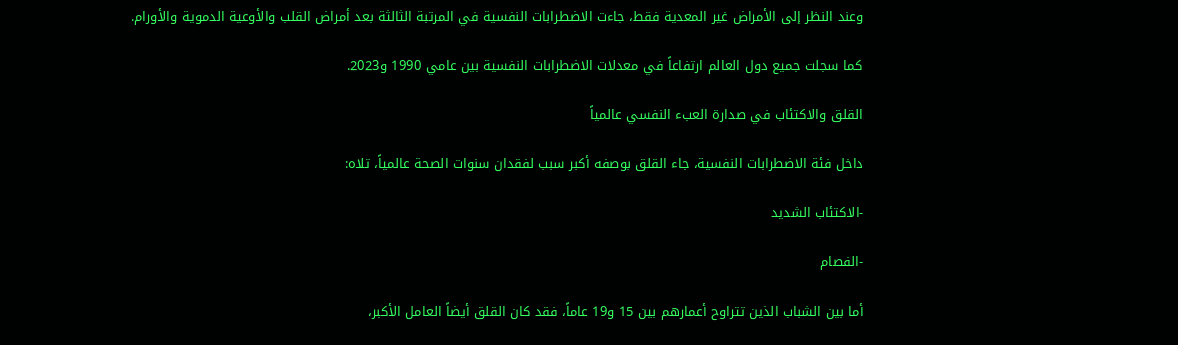وعند النظر إلى الأمراض غير المعدية فقط، جاءت الاضطرابات النفسية في المرتبة الثالثة بعد أمراض القلب والأوعية الدموية والأورام.

كما سجلت جميع دول العالم ارتفاعاً في معدلات الاضطرابات النفسية بين عامي 1990 و2023.

القلق والاكتئاب في صدارة العبء النفسي عالمياً

داخل فئة الاضطرابات النفسية، جاء القلق بوصفه أكبر سبب لفقدان سنوات الصحة عالمياً، تلاه:

-الاكتئاب الشديد

-الفصام

أما بين الشباب الذين تتراوح أعمارهم بين 15 و19 عاماً، فقد كان القلق أيضاً العامل الأكبر،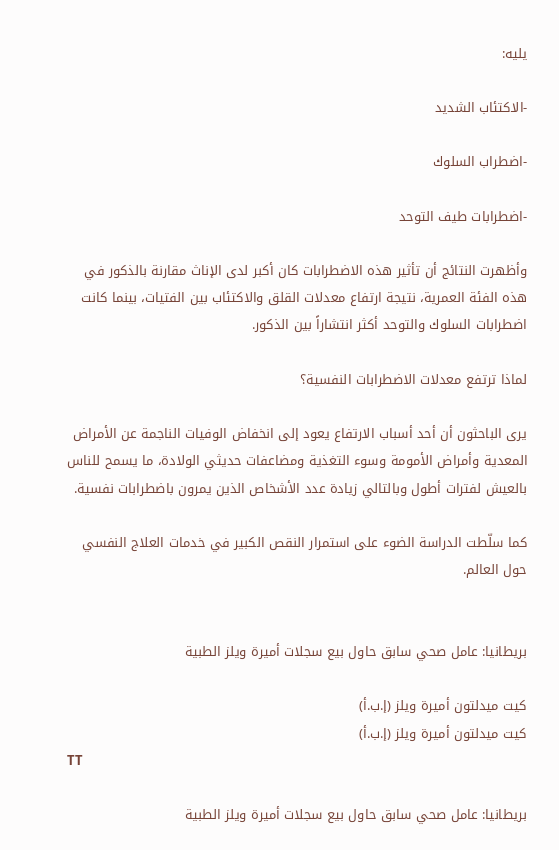يليه:

-الاكتئاب الشديد

-اضطراب السلوك

-اضطرابات طيف التوحد

وأظهرت النتائج أن تأثير هذه الاضطرابات كان أكبر لدى الإناث مقارنة بالذكور في هذه الفئة العمرية، نتيجة ارتفاع معدلات القلق والاكتئاب بين الفتيات، بينما كانت اضطرابات السلوك والتوحد أكثر انتشاراً بين الذكور.

لماذا ترتفع معدلات الاضطرابات النفسية؟

يرى الباحثون أن أحد أسباب الارتفاع يعود إلى انخفاض الوفيات الناجمة عن الأمراض المعدية وأمراض الأمومة وسوء التغذية ومضاعفات حديثي الولادة، ما يسمح للناس بالعيش لفترات أطول وبالتالي زيادة عدد الأشخاص الذين يمرون باضطرابات نفسية.

كما سلّطت الدراسة الضوء على استمرار النقص الكبير في خدمات العلاج النفسي حول العالم.


بريطانيا: عامل صحي سابق حاول بيع سجلات أميرة ويلز الطبية

كيت ميدلتون أميرة ويلز (إ.ب.أ)
كيت ميدلتون أميرة ويلز (إ.ب.أ)
TT

بريطانيا: عامل صحي سابق حاول بيع سجلات أميرة ويلز الطبية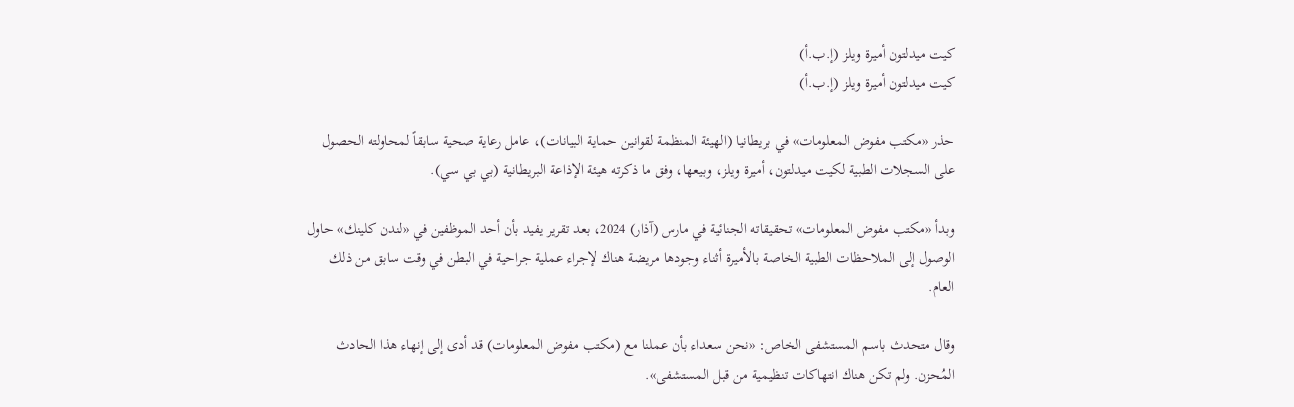كيت ميدلتون أميرة ويلز (إ.ب.أ)
كيت ميدلتون أميرة ويلز (إ.ب.أ)

حذر «مكتب مفوض المعلومات» في بريطانيا (الهيئة المنظمة لقوانين حماية البيانات)، عامل رعاية صحية سابقاً لمحاولته الحصول على السجلات الطبية لكيت ميدلتون، أميرة ويلز، وبيعها، وفق ما ذكرته هيئة الإذاعة البريطانية (بي بي سي).

وبدأ «مكتب مفوض المعلومات» تحقيقاته الجنائية في مارس (آذار) 2024، بعد تقرير يفيد بأن أحد الموظفين في «لندن كلينك» حاول الوصول إلى الملاحظات الطبية الخاصة بالأميرة أثناء وجودها مريضة هناك لإجراء عملية جراحية في البطن في وقت سابق من ذلك العام.

وقال متحدث باسم المستشفى الخاص: «نحن سعداء بأن عملنا مع (مكتب مفوض المعلومات) قد أدى إلى إنهاء هذا الحادث المُحزن. ولم تكن هناك انتهاكات تنظيمية من قبل المستشفى».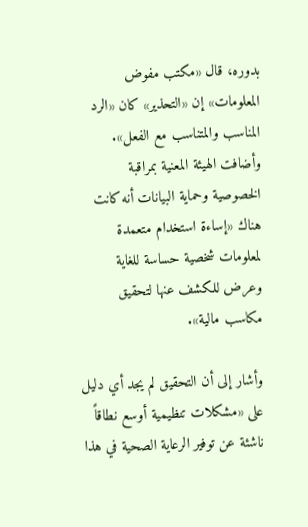بدوره، قال «مكتب مفوض المعلومات» إن «التحذير» كان «الرد المناسب والمتناسب مع الفعل». وأضافت الهيئة المعنية بمراقبة الخصوصية وحماية البيانات أنه كانت هناك «إساءة استخدام متعمدة لمعلومات شخصية حساسة للغاية وعرض للكشف عنها لتحقيق مكاسب مالية».

وأشار إلى أن التحقيق لم يجد أي دليل على «مشكلات تنظيمية أوسع نطاقاً ناشئة عن توفير الرعاية الصحية في هذا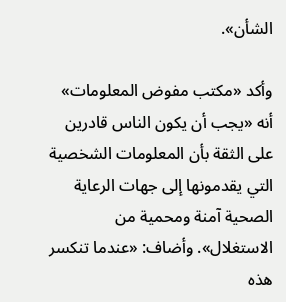الشأن».

وأكد «مكتب مفوض المعلومات» أنه «يجب أن يكون الناس قادرين على الثقة بأن المعلومات الشخصية التي يقدمونها إلى جهات الرعاية الصحية آمنة ومحمية من الاستغلال». وأضاف: «عندما تنكسر هذه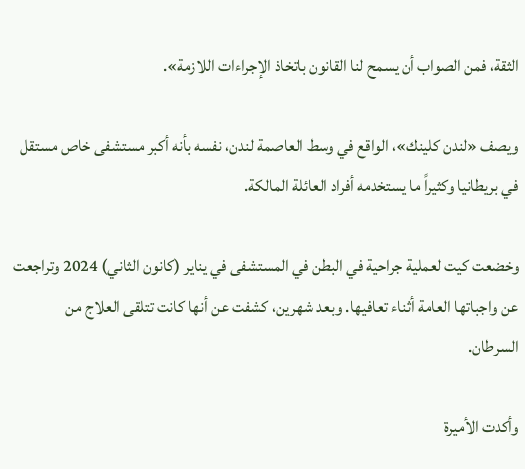الثقة، فمن الصواب أن يسمح لنا القانون باتخاذ الإجراءات اللازمة».

ويصف «لندن كلينك»، الواقع في وسط العاصمة لندن، نفسه بأنه أكبر مستشفى خاص مستقل في بريطانيا وكثيراً ما يستخدمه أفراد العائلة المالكة.

وخضعت كيت لعملية جراحية في البطن في المستشفى في يناير (كانون الثاني) 2024 وتراجعت عن واجباتها العامة أثناء تعافيها. وبعد شهرين، كشفت عن أنها كانت تتلقى العلاج من السرطان.

وأكدت الأميرة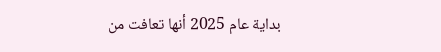بداية عام 2025 أنها تعافت من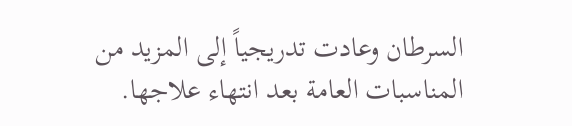السرطان وعادت تدريجياً إلى المزيد من المناسبات العامة بعد انتهاء علاجها.